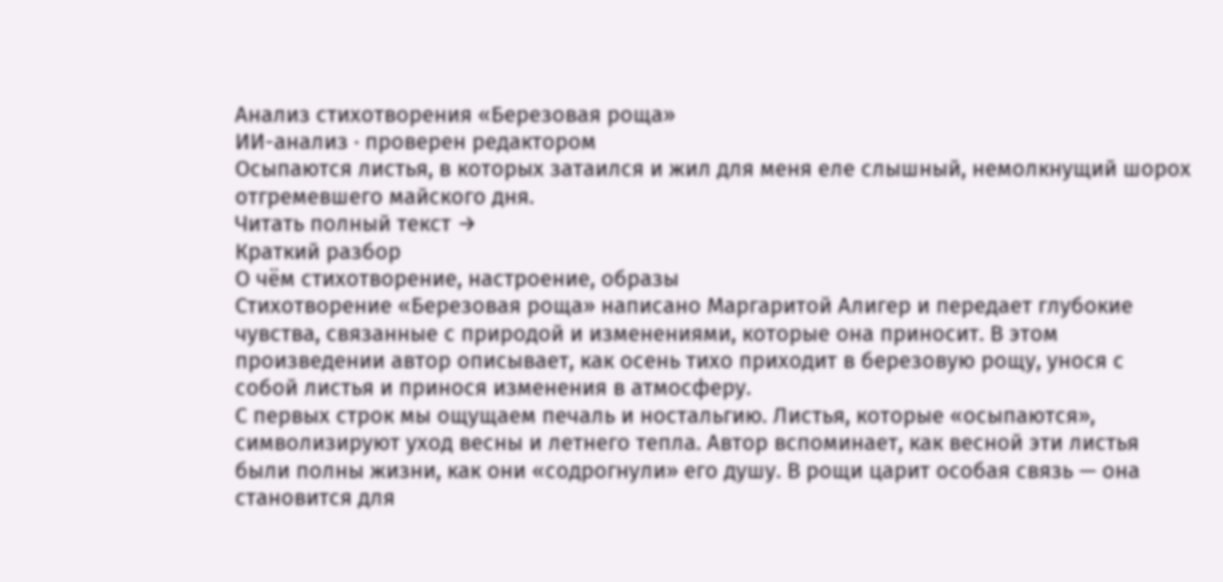Анализ стихотворения «Березовая роща»
ИИ-анализ · проверен редактором
Осыпаются листья, в которых затаился и жил для меня еле слышный, немолкнущий шорох отгремевшего майского дня.
Читать полный текст →
Краткий разбор
О чём стихотворение, настроение, образы
Стихотворение «Березовая роща» написано Маргаритой Алигер и передает глубокие чувства, связанные с природой и изменениями, которые она приносит. В этом произведении автор описывает, как осень тихо приходит в березовую рощу, унося с собой листья и принося изменения в атмосферу.
С первых строк мы ощущаем печаль и ностальгию. Листья, которые «осыпаются», символизируют уход весны и летнего тепла. Автор вспоминает, как весной эти листья были полны жизни, как они «содрогнули» его душу. В рощи царит особая связь — она становится для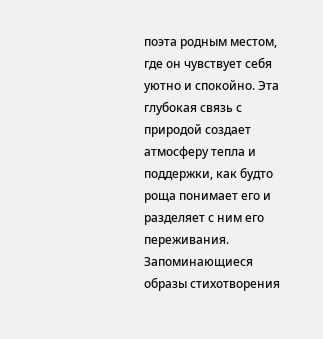поэта родным местом, где он чувствует себя уютно и спокойно. Эта глубокая связь с природой создает атмосферу тепла и поддержки, как будто роща понимает его и разделяет с ним его переживания.
Запоминающиеся образы стихотворения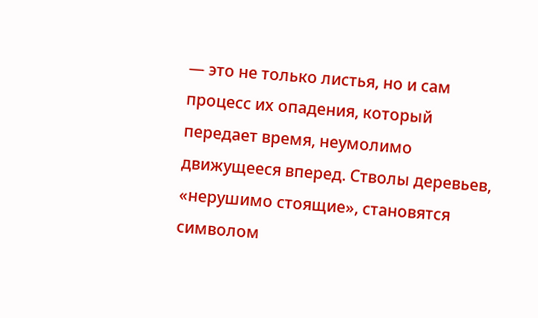— это не только листья, но и сам процесс их опадения, который передает время, неумолимо движущееся вперед. Стволы деревьев, «нерушимо стоящие», становятся символом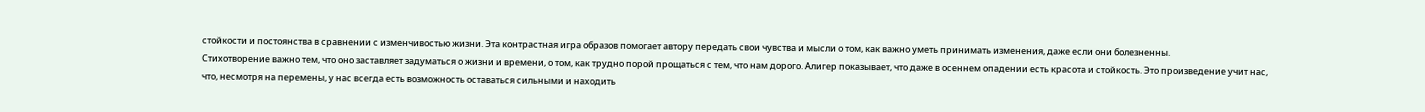стойкости и постоянства в сравнении с изменчивостью жизни. Эта контрастная игра образов помогает автору передать свои чувства и мысли о том, как важно уметь принимать изменения, даже если они болезненны.
Стихотворение важно тем, что оно заставляет задуматься о жизни и времени, о том, как трудно порой прощаться с тем, что нам дорого. Алигер показывает, что даже в осеннем опадении есть красота и стойкость. Это произведение учит нас, что, несмотря на перемены, у нас всегда есть возможность оставаться сильными и находить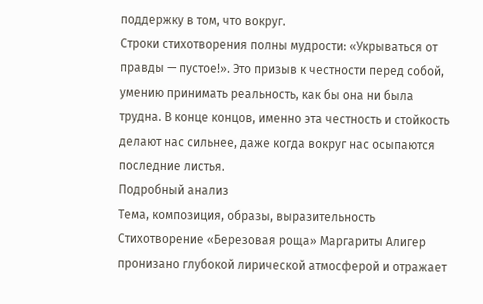поддержку в том, что вокруг.
Строки стихотворения полны мудрости: «Укрываться от правды — пустое!». Это призыв к честности перед собой, умению принимать реальность, как бы она ни была трудна. В конце концов, именно эта честность и стойкость делают нас сильнее, даже когда вокруг нас осыпаются последние листья.
Подробный анализ
Тема, композиция, образы, выразительность
Стихотворение «Березовая роща» Маргариты Алигер пронизано глубокой лирической атмосферой и отражает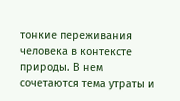тонкие переживания человека в контексте природы. В нем сочетаются тема утраты и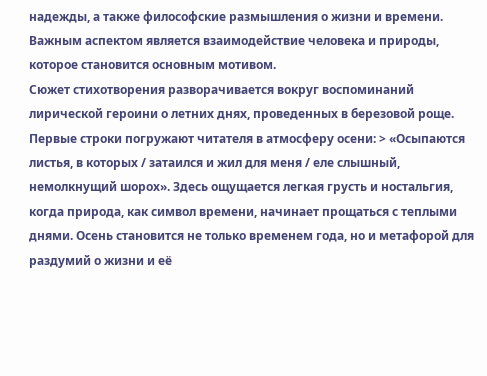надежды, а также философские размышления о жизни и времени. Важным аспектом является взаимодействие человека и природы, которое становится основным мотивом.
Сюжет стихотворения разворачивается вокруг воспоминаний лирической героини о летних днях, проведенных в березовой роще. Первые строки погружают читателя в атмосферу осени: > «Осыпаются листья, в которых / затаился и жил для меня / еле слышный, немолкнущий шорох». Здесь ощущается легкая грусть и ностальгия, когда природа, как символ времени, начинает прощаться с теплыми днями. Осень становится не только временем года, но и метафорой для раздумий о жизни и её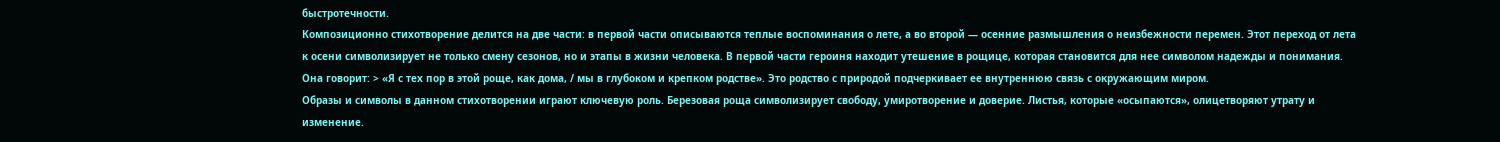быстротечности.
Композиционно стихотворение делится на две части: в первой части описываются теплые воспоминания о лете, а во второй — осенние размышления о неизбежности перемен. Этот переход от лета к осени символизирует не только смену сезонов, но и этапы в жизни человека. В первой части героиня находит утешение в рощице, которая становится для нее символом надежды и понимания. Она говорит: > «Я с тех пор в этой роще, как дома, / мы в глубоком и крепком родстве». Это родство с природой подчеркивает ее внутреннюю связь с окружающим миром.
Образы и символы в данном стихотворении играют ключевую роль. Березовая роща символизирует свободу, умиротворение и доверие. Листья, которые «осыпаются», олицетворяют утрату и изменение.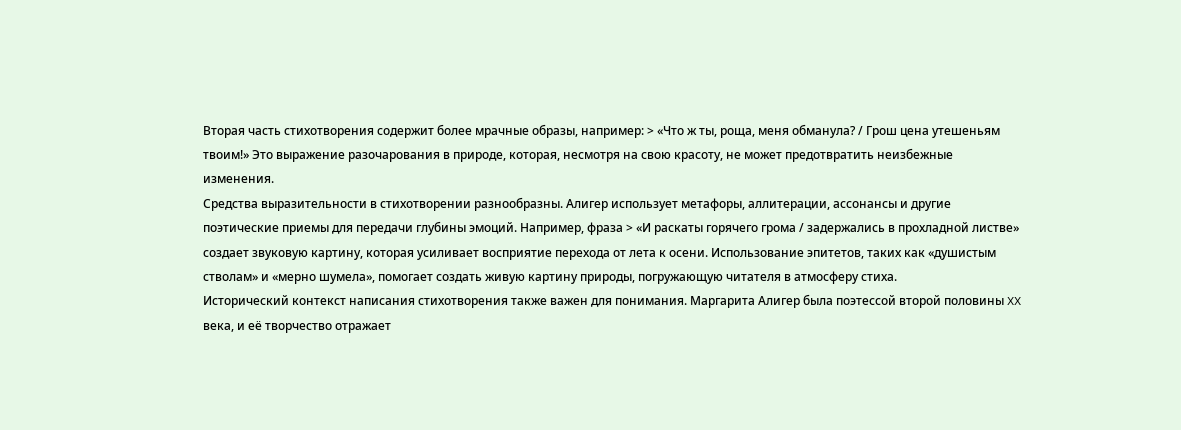Вторая часть стихотворения содержит более мрачные образы, например: > «Что ж ты, роща, меня обманула? / Грош цена утешеньям твоим!» Это выражение разочарования в природе, которая, несмотря на свою красоту, не может предотвратить неизбежные изменения.
Средства выразительности в стихотворении разнообразны. Алигер использует метафоры, аллитерации, ассонансы и другие поэтические приемы для передачи глубины эмоций. Например, фраза > «И раскаты горячего грома / задержались в прохладной листве» создает звуковую картину, которая усиливает восприятие перехода от лета к осени. Использование эпитетов, таких как «душистым стволам» и «мерно шумела», помогает создать живую картину природы, погружающую читателя в атмосферу стиха.
Исторический контекст написания стихотворения также важен для понимания. Маргарита Алигер была поэтессой второй половины XX века, и её творчество отражает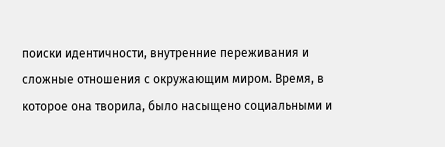поиски идентичности, внутренние переживания и сложные отношения с окружающим миром. Время, в которое она творила, было насыщено социальными и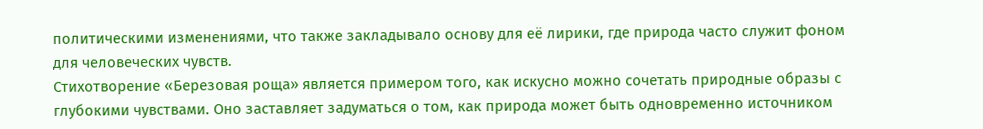политическими изменениями, что также закладывало основу для её лирики, где природа часто служит фоном для человеческих чувств.
Стихотворение «Березовая роща» является примером того, как искусно можно сочетать природные образы с глубокими чувствами. Оно заставляет задуматься о том, как природа может быть одновременно источником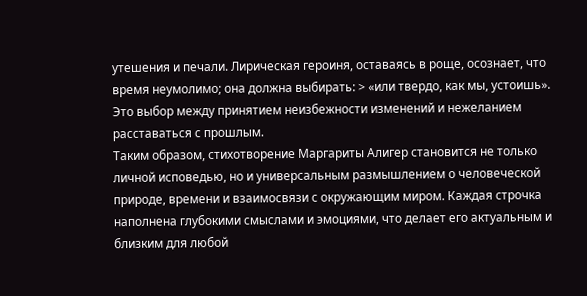утешения и печали. Лирическая героиня, оставаясь в роще, осознает, что время неумолимо; она должна выбирать: > «или твердо, как мы, устоишь». Это выбор между принятием неизбежности изменений и нежеланием расставаться с прошлым.
Таким образом, стихотворение Маргариты Алигер становится не только личной исповедью, но и универсальным размышлением о человеческой природе, времени и взаимосвязи с окружающим миром. Каждая строчка наполнена глубокими смыслами и эмоциями, что делает его актуальным и близким для любой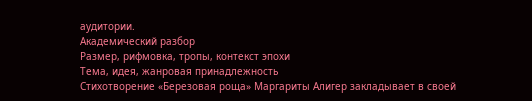аудитории.
Академический разбор
Размер, рифмовка, тропы, контекст эпохи
Тема, идея, жанровая принадлежность
Стихотворение «Березовая роща» Маргариты Алигер закладывает в своей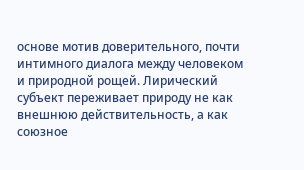основе мотив доверительного, почти интимного диалога между человеком и природной рощей. Лирический субъект переживает природу не как внешнюю действительность, а как союзное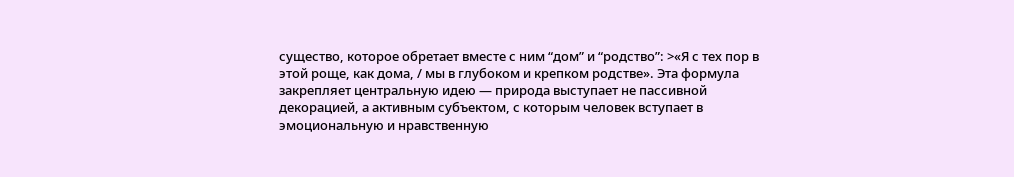существо, которое обретает вместе с ним “дом” и “родство”: >«Я с тех пор в этой роще, как дома, / мы в глубоком и крепком родстве». Эта формула закрепляет центральную идею — природа выступает не пассивной декорацией, а активным субъектом, с которым человек вступает в эмоциональную и нравственную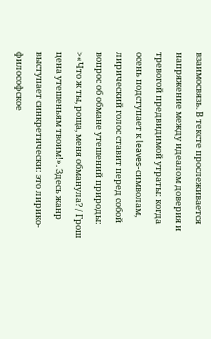взаимосвязь. В тексте прослеживается напряжение между идеалом доверия и тревогой предвидимой утраты: когда осень подступает к leaves-символам, лирический голос ставит перед собой вопрос об обмане утешений природы: >«Что ж ты, роща, меня обманула? / Грош цена утешеньям твоим!». Здесь жанр выступает синкретически: это лирико-философское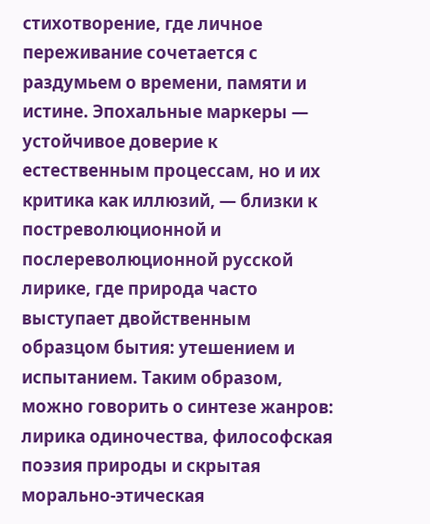стихотворение, где личное переживание сочетается с раздумьем о времени, памяти и истине. Эпохальные маркеры — устойчивое доверие к естественным процессам, но и их критика как иллюзий, — близки к постреволюционной и послереволюционной русской лирике, где природа часто выступает двойственным образцом бытия: утешением и испытанием. Таким образом, можно говорить о синтезе жанров: лирика одиночества, философская поэзия природы и скрытая морально-этическая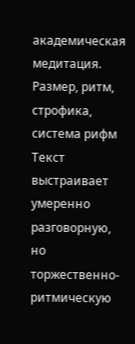академическая медитация.
Размер, ритм, строфика, система рифм
Текст выстраивает умеренно разговорную, но торжественно-ритмическую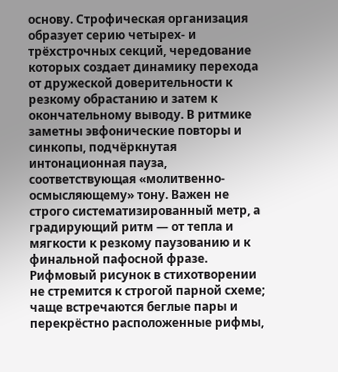основу. Строфическая организация образует серию четырех- и трёхстрочных секций, чередование которых создает динамику перехода от дружеской доверительности к резкому обрастанию и затем к окончательному выводу. В ритмике заметны эвфонические повторы и синкопы, подчёркнутая интонационная пауза, соответствующая «молитвенно-осмысляющему» тону. Важен не строго систематизированный метр, а градирующий ритм — от тепла и мягкости к резкому паузованию и к финальной пафосной фразе. Рифмовый рисунок в стихотворении не стремится к строгой парной схеме; чаще встречаются беглые пары и перекрёстно расположенные рифмы,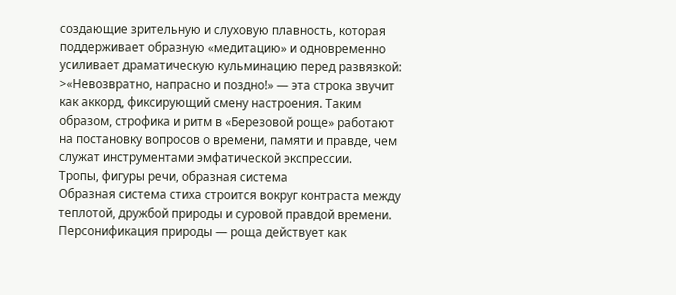создающие зрительную и слуховую плавность, которая поддерживает образную «медитацию» и одновременно усиливает драматическую кульминацию перед развязкой: >«Невозвратно, напрасно и поздно!» — эта строка звучит как аккорд, фиксирующий смену настроения. Таким образом, строфика и ритм в «Березовой роще» работают на постановку вопросов о времени, памяти и правде, чем служат инструментами эмфатической экспрессии.
Тропы, фигуры речи, образная система
Образная система стиха строится вокруг контраста между теплотой, дружбой природы и суровой правдой времени. Персонификация природы — роща действует как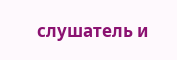слушатель и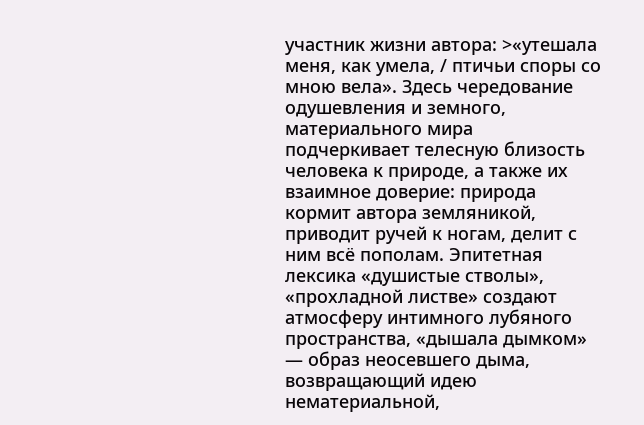участник жизни автора: >«утешала меня, как умела, / птичьи споры со мною вела». Здесь чередование одушевления и земного, материального мира подчеркивает телесную близость человека к природе, а также их взаимное доверие: природа кормит автора земляникой, приводит ручей к ногам, делит с ним всё пополам. Эпитетная лексика «душистые стволы», «прохладной листве» создают атмосферу интимного лубяного пространства, «дышала дымком» — образ неосевшего дыма, возвращающий идею нематериальной,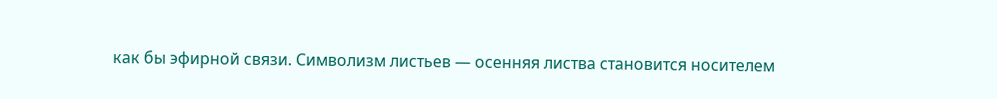как бы эфирной связи. Символизм листьев — осенняя листва становится носителем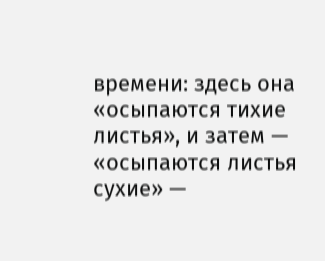времени: здесь она «осыпаются тихие листья», и затем — «осыпаются листья сухие» —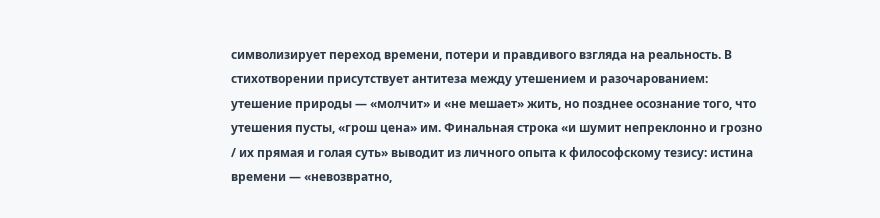символизирует переход времени, потери и правдивого взгляда на реальность. В стихотворении присутствует антитеза между утешением и разочарованием: утешение природы — «молчит» и «не мешает» жить, но позднее осознание того, что утешения пусты, «грош цена» им. Финальная строка «и шумит непреклонно и грозно / их прямая и голая суть» выводит из личного опыта к философскому тезису: истина времени — «невозвратно,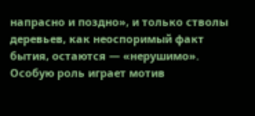напрасно и поздно», и только стволы деревьев, как неоспоримый факт бытия, остаются — «нерушимо».
Особую роль играет мотив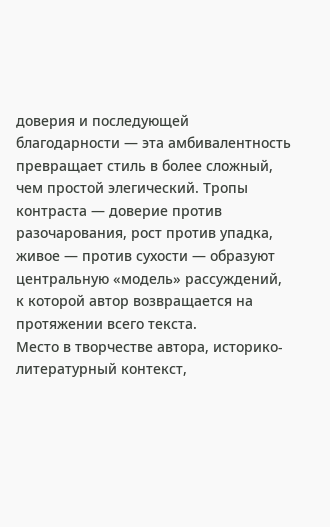доверия и последующей благодарности — эта амбивалентность превращает стиль в более сложный, чем простой элегический. Тропы контраста — доверие против разочарования, рост против упадка, живое — против сухости — образуют центральную «модель» рассуждений, к которой автор возвращается на протяжении всего текста.
Место в творчестве автора, историко-литературный контекст,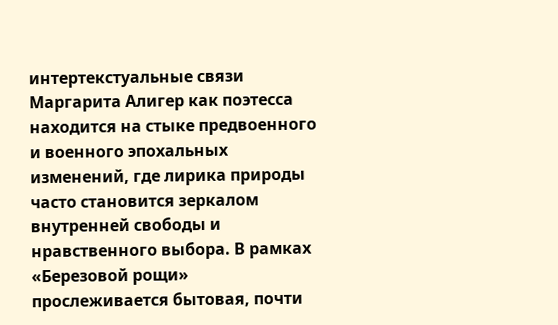интертекстуальные связи
Маргарита Алигер как поэтесса находится на стыке предвоенного и военного эпохальных изменений, где лирика природы часто становится зеркалом внутренней свободы и нравственного выбора. В рамках «Березовой рощи» прослеживается бытовая, почти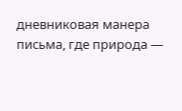дневниковая манера письма, где природа —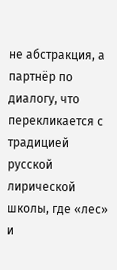не абстракция, а партнёр по диалогу, что перекликается с традицией русской лирической школы, где «лес» и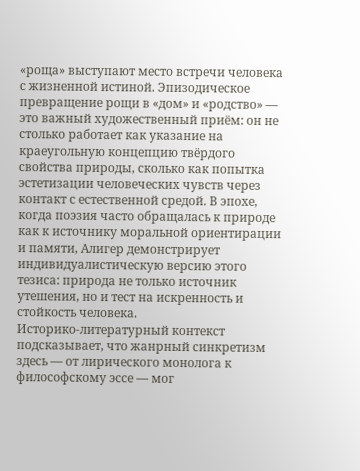«роща» выступают место встречи человека с жизненной истиной. Эпизодическое превращение рощи в «дом» и «родство» — это важный художественный приём: он не столько работает как указание на краеугольную концепцию твёрдого свойства природы, сколько как попытка эстетизации человеческих чувств через контакт с естественной средой. В эпохе, когда поэзия часто обращалась к природе как к источнику моральной ориентирации и памяти, Алигер демонстрирует индивидуалистическую версию этого тезиса: природа не только источник утешения, но и тест на искренность и стойкость человека.
Историко-литературный контекст подсказывает, что жанрный синкретизм здесь — от лирического монолога к философскому эссе — мог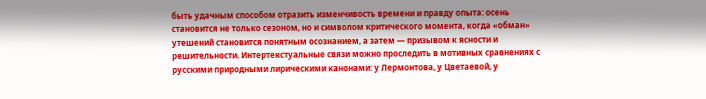быть удачным способом отразить изменчивость времени и правду опыта: осень становится не только сезоном, но и символом критического момента, когда «обман» утешений становится понятным осознанием, а затем — призывом к ясности и решительности. Интертекстуальные связи можно проследить в мотивных сравнениях с русскими природными лирическими канонами: у Лермонтова, у Цветаевой, у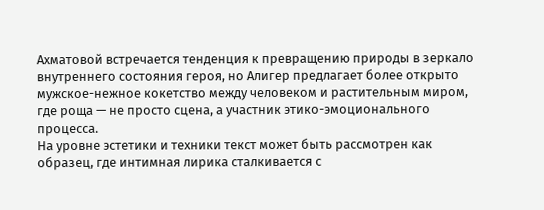Ахматовой встречается тенденция к превращению природы в зеркало внутреннего состояния героя, но Алигер предлагает более открыто мужское-нежное кокетство между человеком и растительным миром, где роща — не просто сцена, а участник этико-эмоционального процесса.
На уровне эстетики и техники текст может быть рассмотрен как образец, где интимная лирика сталкивается с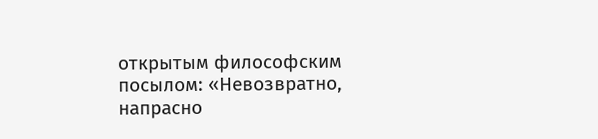открытым философским посылом: «Невозвратно, напрасно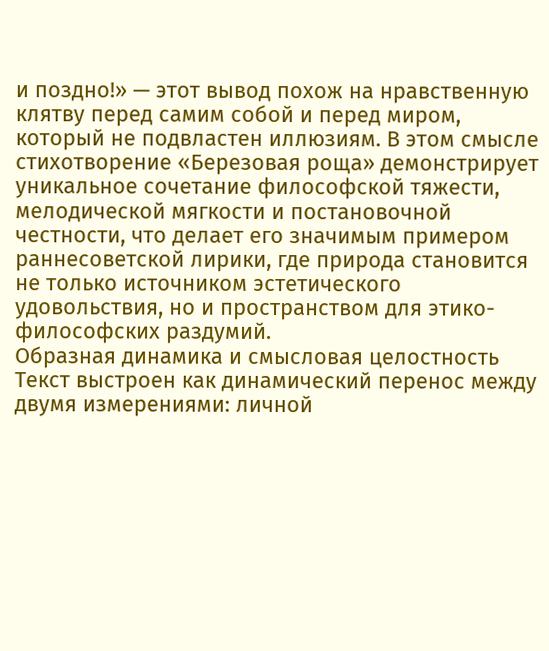и поздно!» — этот вывод похож на нравственную клятву перед самим собой и перед миром, который не подвластен иллюзиям. В этом смысле стихотворение «Березовая роща» демонстрирует уникальное сочетание философской тяжести, мелодической мягкости и постановочной честности, что делает его значимым примером раннесоветской лирики, где природа становится не только источником эстетического удовольствия, но и пространством для этико-философских раздумий.
Образная динамика и смысловая целостность
Текст выстроен как динамический перенос между двумя измерениями: личной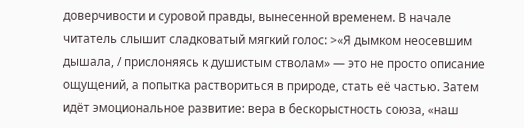доверчивости и суровой правды, вынесенной временем. В начале читатель слышит сладковатый мягкий голос: >«Я дымком неосевшим дышала, / прислоняясь к душистым стволам» — это не просто описание ощущений, а попытка раствориться в природе, стать её частью. Затем идёт эмоциональное развитие: вера в бескорыстность союза, «наш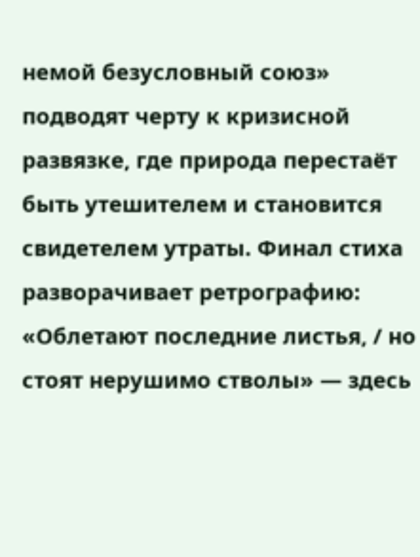немой безусловный союз» подводят черту к кризисной развязке, где природа перестаёт быть утешителем и становится свидетелем утраты. Финал стиха разворачивает ретрографию: «Облетают последние листья, / но стоят нерушимо стволы» — здесь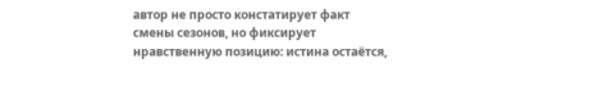автор не просто констатирует факт смены сезонов, но фиксирует нравственную позицию: истина остаётся,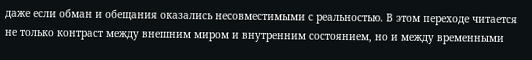даже если обман и обещания оказались несовместимыми с реальностью. В этом переходе читается не только контраст между внешним миром и внутренним состоянием, но и между временными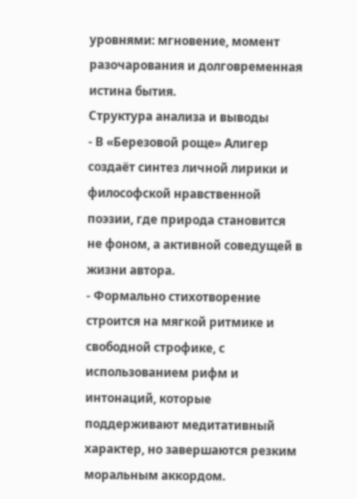уровнями: мгновение, момент разочарования и долговременная истина бытия.
Структура анализа и выводы
- В «Березовой роще» Алигер создаёт синтез личной лирики и философской нравственной поэзии, где природа становится не фоном, а активной соведущей в жизни автора.
- Формально стихотворение строится на мягкой ритмике и свободной строфике, с использованием рифм и интонаций, которые поддерживают медитативный характер, но завершаются резким моральным аккордом.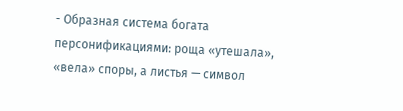- Образная система богата персонификациями: роща «утешала», «вела» споры, а листья — символ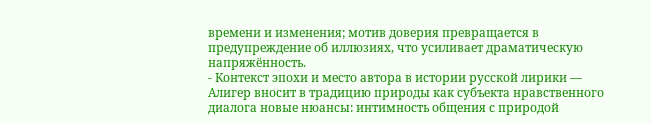времени и изменения; мотив доверия превращается в предупреждение об иллюзиях, что усиливает драматическую напряжённость.
- Контекст эпохи и место автора в истории русской лирики — Алигер вносит в традицию природы как субъекта нравственного диалога новые нюансы: интимность общения с природой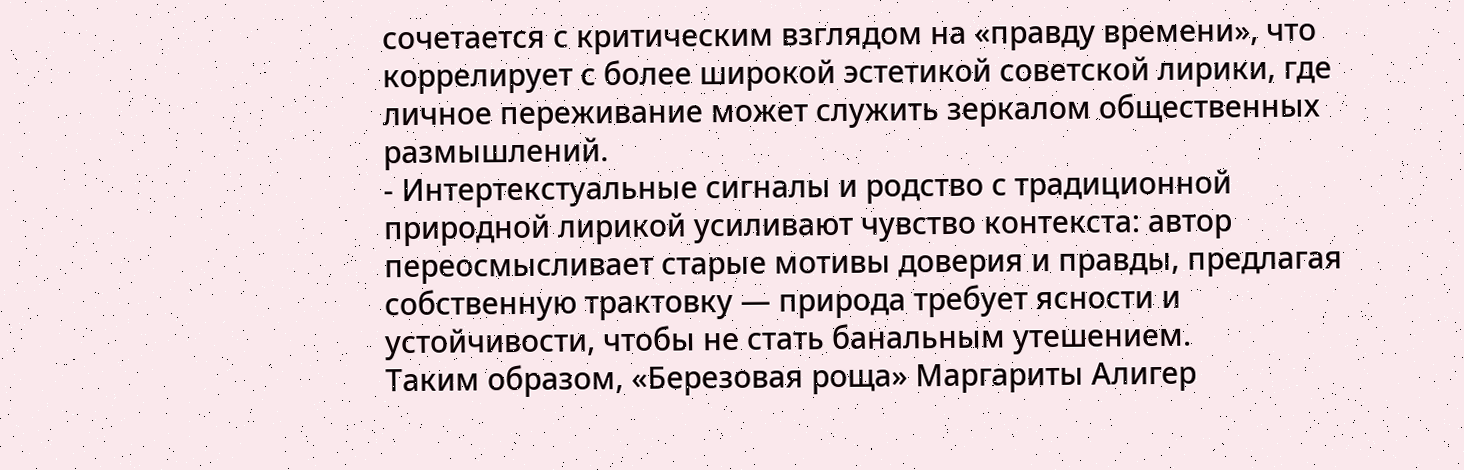сочетается с критическим взглядом на «правду времени», что коррелирует с более широкой эстетикой советской лирики, где личное переживание может служить зеркалом общественных размышлений.
- Интертекстуальные сигналы и родство с традиционной природной лирикой усиливают чувство контекста: автор переосмысливает старые мотивы доверия и правды, предлагая собственную трактовку — природа требует ясности и устойчивости, чтобы не стать банальным утешением.
Таким образом, «Березовая роща» Маргариты Алигер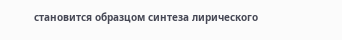становится образцом синтеза лирического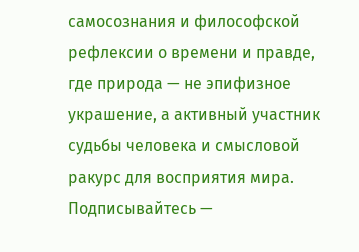самосознания и философской рефлексии о времени и правде, где природа — не эпифизное украшение, а активный участник судьбы человека и смысловой ракурс для восприятия мира.
Подписывайтесь —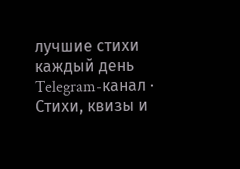лучшие стихи каждый день
Telegram-канал · Стихи, квизы и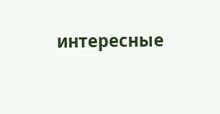интересные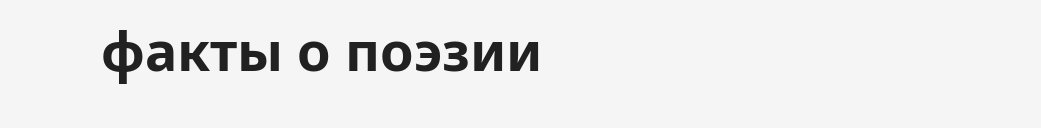факты о поэзии